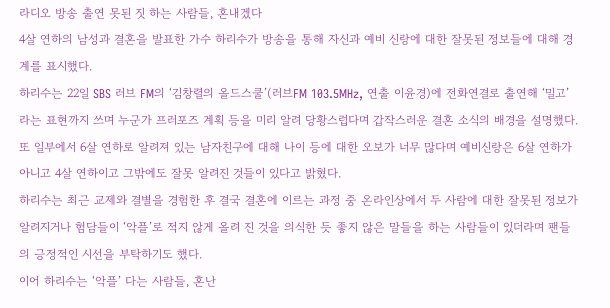라디오 방송 출연 못된 짓 하는 사람들, 혼내겠다
4살 연하의 남성과 결혼을 발표한 가수 하리수가 방송을 통해 자신과 예비 신랑에 대한 잘못된 정보들에 대해 경계를 표시했다.
하리수는 22일 SBS 러브 FM의 ‘김창렬의 올드스쿨’(러브FM 103.5MHz, 연출 이윤경)에 전화연결로 출연해 ‘밀고’라는 표현까지 쓰며 누군가 프러포즈 계획 등을 미리 알려 당황스럽다며 갑작스러운 결혼 소식의 배경을 설명했다.
또 일부에서 6살 연하로 알려져 있는 남자친구에 대해 나이 등에 대한 오보가 너무 많다며 예비신랑은 6살 연하가 아니고 4살 연하이고 그밖에도 잘못 알려진 것들이 있다고 밝혔다.
하리수는 최근 교제와 결별을 경험한 후 결국 결혼에 이르는 과정 중 온라인상에서 두 사람에 대한 잘못된 정보가 알려지거나 험담들이 ‘악플’로 적지 않게 올려 진 것을 의식한 듯 좋지 않은 말들을 하는 사람들이 있더라며 팬들의 긍정적인 시선을 부탁하기도 했다.
이어 하리수는 ‘악플’ 다는 사람들, 혼난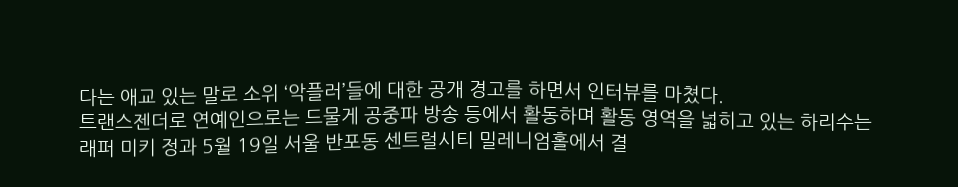다는 애교 있는 말로 소위 ‘악플러’들에 대한 공개 경고를 하면서 인터뷰를 마쳤다.
트랜스젠더로 연예인으로는 드물게 공중파 방송 등에서 활동하며 활동 영역을 넓히고 있는 하리수는 래퍼 미키 정과 5월 19일 서울 반포동 센트럴시티 밀레니엄홀에서 결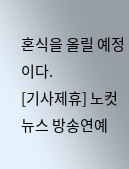혼식을 올릴 예정이다.
[기사제휴] 노컷뉴스 방송연예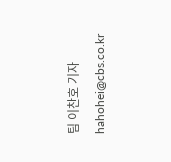팀 이찬호 기자 hahohei@cbs.co.kr